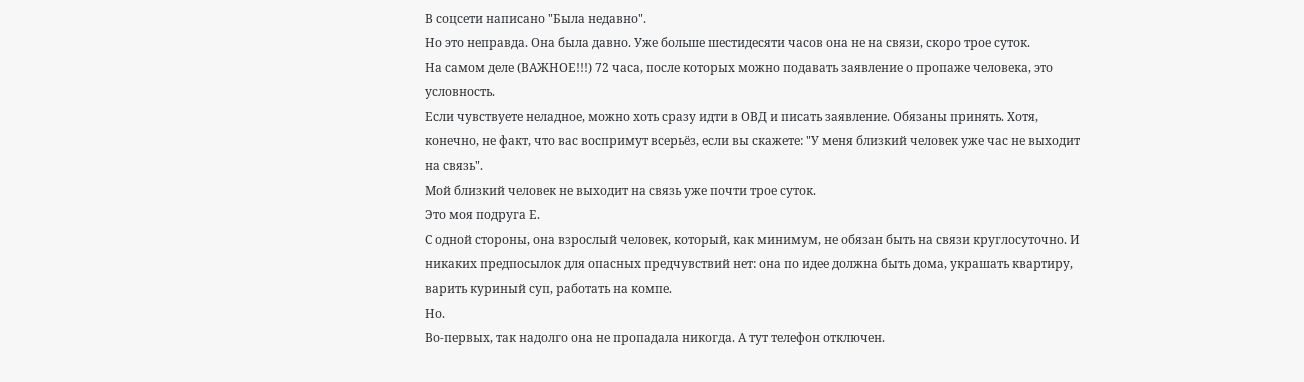В соцсети написано "Была недавно".
Но это неправда. Она была давно. Уже больше шестидесяти часов она не на связи, скоро трое суток.
На самом деле (ВАЖНОЕ!!!) 72 часа, после которых можно подавать заявление о пропаже человека, это условность.
Если чувствуете неладное, можно хоть сразу идти в ОВД и писать заявление. Обязаны принять. Хотя, конечно, не факт, что вас воспримут всерьёз, если вы скажете: "У меня близкий человек уже час не выходит на связь".
Мой близкий человек не выходит на связь уже почти трое суток.
Это моя подруга Е.
С одной стороны, она взрослый человек, который, как минимум, не обязан быть на связи круглосуточно. И никаких предпосылок для опасных предчувствий нет: она по идее должна быть дома, украшать квартиру, варить куриный суп, работать на компе.
Но.
Во-первых, так надолго она не пропадала никогда. А тут телефон отключен.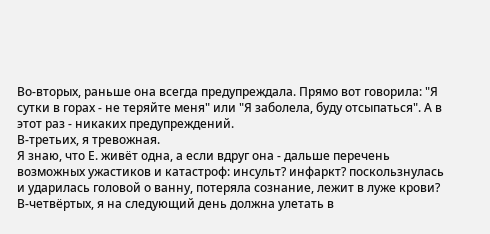Во-вторых, раньше она всегда предупреждала. Прямо вот говорила: "Я сутки в горах - не теряйте меня" или "Я заболела, буду отсыпаться". А в этот раз - никаких предупреждений.
В-третьих, я тревожная.
Я знаю, что Е. живёт одна, а если вдруг она - дальше перечень возможных ужастиков и катастроф: инсульт? инфаркт? поскользнулась и ударилась головой о ванну, потеряла сознание, лежит в луже крови?
В-четвёртых, я на следующий день должна улетать в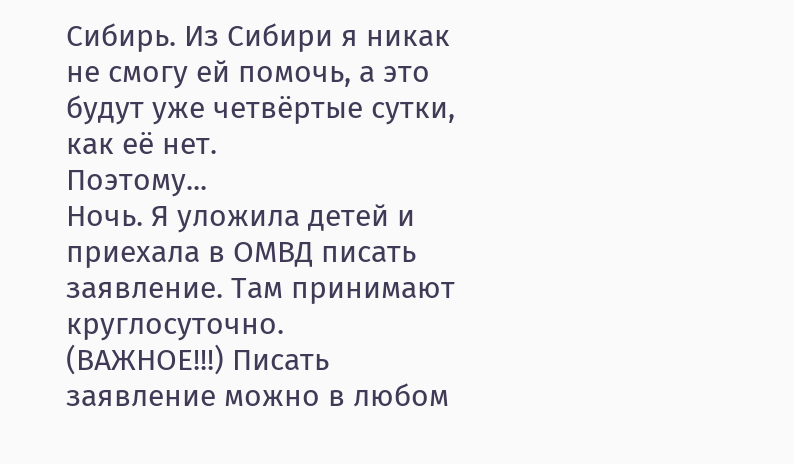Сибирь. Из Сибири я никак не смогу ей помочь, а это будут уже четвёртые сутки, как её нет.
Поэтому...
Ночь. Я уложила детей и приехала в ОМВД писать заявление. Там принимают круглосуточно.
(ВАЖНОЕ!!!) Писать заявление можно в любом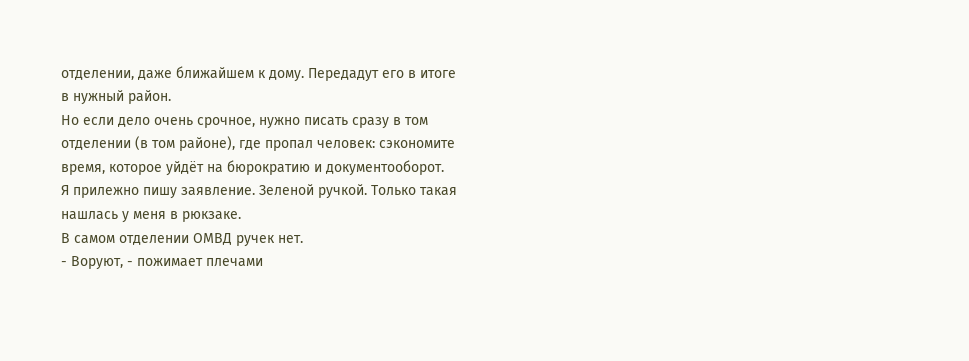отделении, даже ближайшем к дому. Передадут его в итоге в нужный район.
Но если дело очень срочное, нужно писать сразу в том отделении (в том районе), где пропал человек: сэкономите время, которое уйдёт на бюрократию и документооборот.
Я прилежно пишу заявление. Зеленой ручкой. Только такая нашлась у меня в рюкзаке.
В самом отделении ОМВД ручек нет.
- Воруют, - пожимает плечами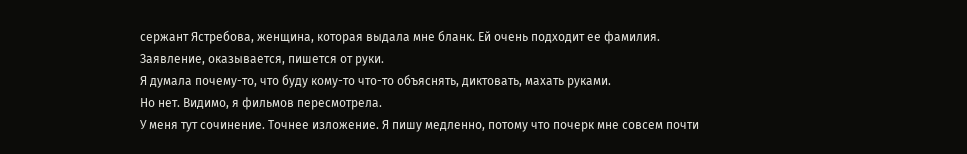сержант Ястребова, женщина, которая выдала мне бланк. Ей очень подходит ее фамилия.
Заявление, оказывается, пишется от руки.
Я думала почему-то, что буду кому-то что-то объяснять, диктовать, махать руками.
Но нет. Видимо, я фильмов пересмотрела.
У меня тут сочинение. Точнее изложение. Я пишу медленно, потому что почерк мне совсем почти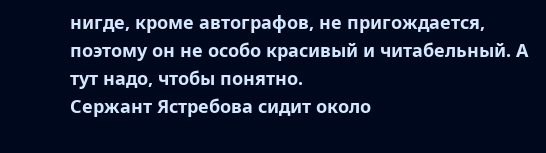нигде, кроме автографов, не пригождается, поэтому он не особо красивый и читабельный. А тут надо, чтобы понятно.
Сержант Ястребова сидит около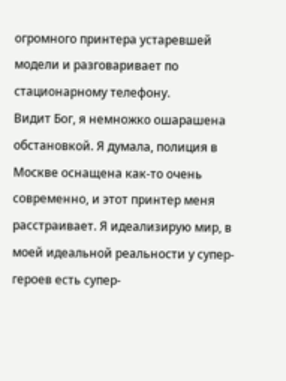огромного принтера устаревшей модели и разговаривает по стационарному телефону.
Видит Бог, я немножко ошарашена обстановкой. Я думала, полиция в Москве оснащена как-то очень современно, и этот принтер меня расстраивает. Я идеализирую мир, в моей идеальной реальности у супер-героев есть супер-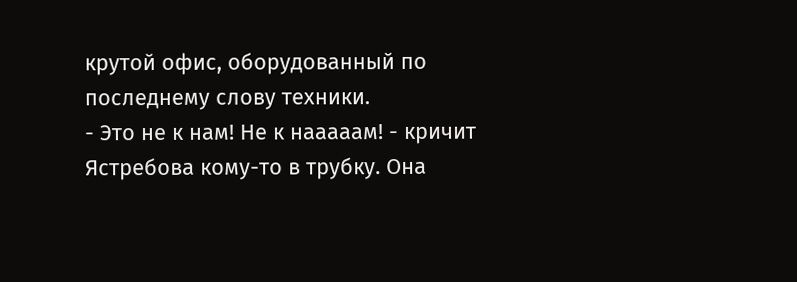крутой офис, оборудованный по последнему слову техники.
- Это не к нам! Не к нааааам! - кричит Ястребова кому-то в трубку. Она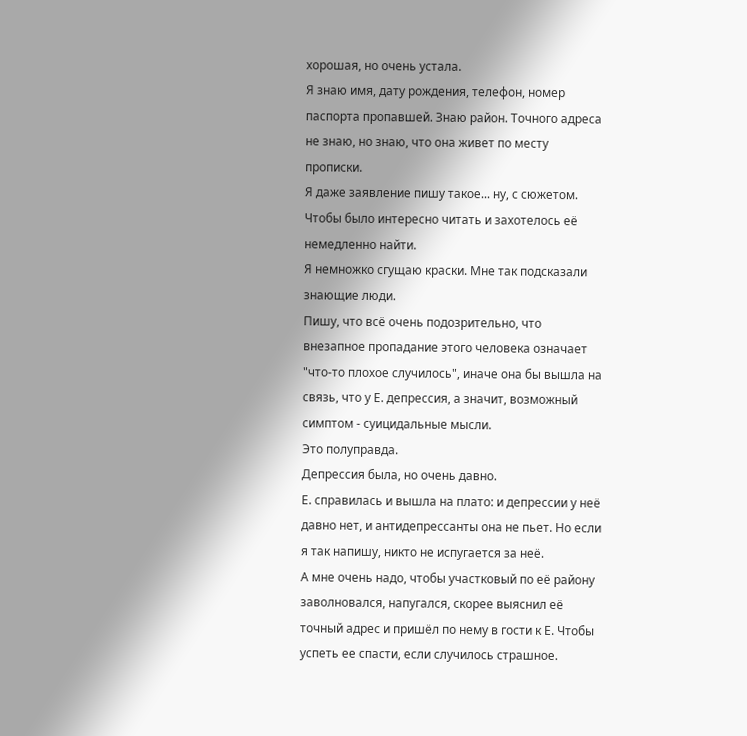хорошая, но очень устала.
Я знаю имя, дату рождения, телефон, номер паспорта пропавшей. Знаю район. Точного адреса не знаю, но знаю, что она живет по месту прописки.
Я даже заявление пишу такое... ну, с сюжетом. Чтобы было интересно читать и захотелось её немедленно найти.
Я немножко сгущаю краски. Мне так подсказали знающие люди.
Пишу, что всё очень подозрительно, что внезапное пропадание этого человека означает "что-то плохое случилось", иначе она бы вышла на связь, что у Е. депрессия, а значит, возможный симптом - суицидальные мысли.
Это полуправда.
Депрессия была, но очень давно.
Е. справилась и вышла на плато: и депрессии у неё давно нет, и антидепрессанты она не пьет. Но если я так напишу, никто не испугается за неё.
А мне очень надо, чтобы участковый по её району заволновался, напугался, скорее выяснил её точный адрес и пришёл по нему в гости к Е. Чтобы успеть ее спасти, если случилось страшное.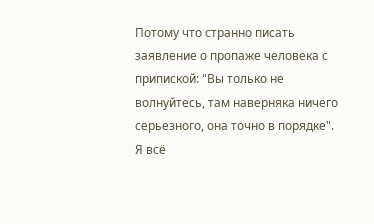Потому что странно писать заявление о пропаже человека с припиской: "Вы только не волнуйтесь, там наверняка ничего серьезного, она точно в порядке".
Я всё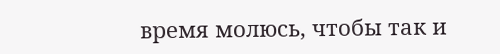время молюсь, чтобы так и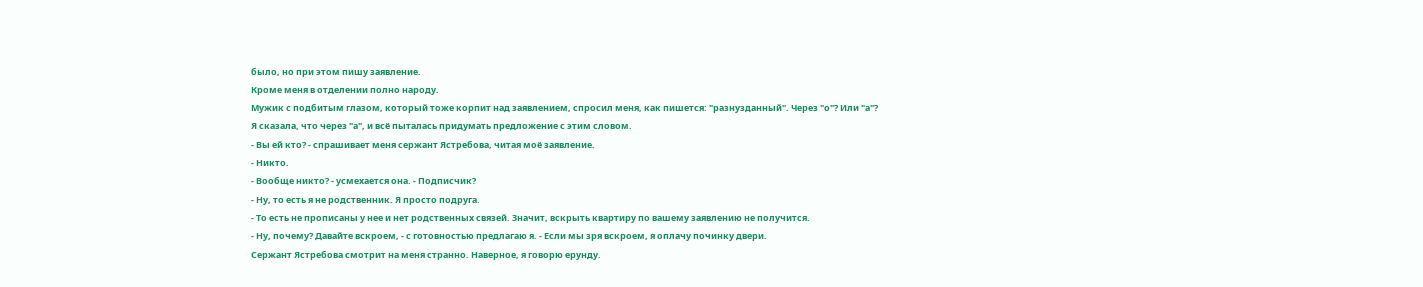было, но при этом пишу заявление.
Кроме меня в отделении полно народу.
Мужик с подбитым глазом, который тоже корпит над заявлением, спросил меня, как пишется: "разнузданный". Через "о"? Или "а"?
Я сказала, что через "а", и всё пыталась придумать предложение с этим словом.
- Вы ей кто? - спрашивает меня сержант Ястребова, читая моё заявление.
- Никто.
- Вообще никто? - усмехается она. - Подписчик?
- Ну, то есть я не родственник. Я просто подруга.
- То есть не прописаны у нее и нет родственных связей. Значит, вскрыть квартиру по вашему заявлению не получится.
- Ну, почему? Давайте вскроем, - с готовностью предлагаю я. - Если мы зря вскроем, я оплачу починку двери.
Сержант Ястребова смотрит на меня странно. Наверное, я говорю ерунду.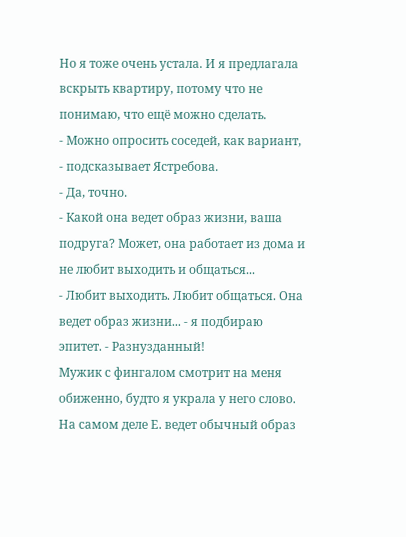Но я тоже очень устала. И я предлагала вскрыть квартиру, потому что не понимаю, что ещё можно сделать.
- Можно опросить соседей, как вариант, - подсказывает Ястребова.
- Да, точно.
- Какой она ведет образ жизни, ваша подруга? Может, она работает из дома и не любит выходить и общаться...
- Любит выходить. Любит общаться. Она ведет образ жизни... - я подбираю эпитет. - Разнузданный!
Мужик с фингалом смотрит на меня обиженно, будто я украла у него слово.
На самом деле Е. ведет обычный образ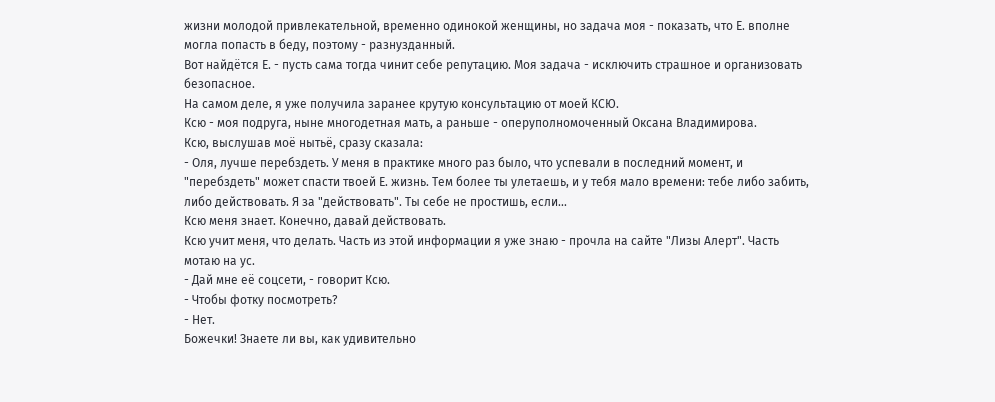жизни молодой привлекательной, временно одинокой женщины, но задача моя - показать, что Е. вполне могла попасть в беду, поэтому - разнузданный.
Вот найдётся Е. - пусть сама тогда чинит себе репутацию. Моя задача - исключить страшное и организовать безопасное.
На самом деле, я уже получила заранее крутую консультацию от моей КСЮ.
Ксю - моя подруга, ныне многодетная мать, а раньше - оперуполномоченный Оксана Владимирова.
Ксю, выслушав моё нытьё, сразу сказала:
- Оля, лучше перебздеть. У меня в практике много раз было, что успевали в последний момент, и "перебздеть" может спасти твоей Е. жизнь. Тем более ты улетаешь, и у тебя мало времени: тебе либо забить, либо действовать. Я за "действовать". Ты себе не простишь, если...
Ксю меня знает. Конечно, давай действовать.
Ксю учит меня, что делать. Часть из этой информации я уже знаю - прочла на сайте "Лизы Алерт". Часть мотаю на ус.
- Дай мне её соцсети, - говорит Ксю.
- Чтобы фотку посмотреть?
- Нет.
Божечки! Знаете ли вы, как удивительно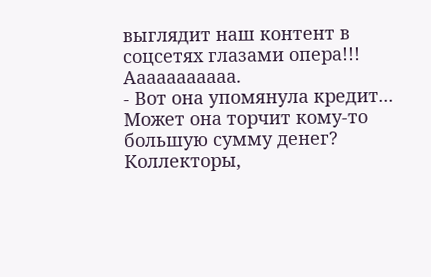выглядит наш контент в соцсетях глазами опера!!! Ааааааааааа.
- Вот она упомянула кредит... Может она торчит кому-то большую сумму денег? Коллекторы,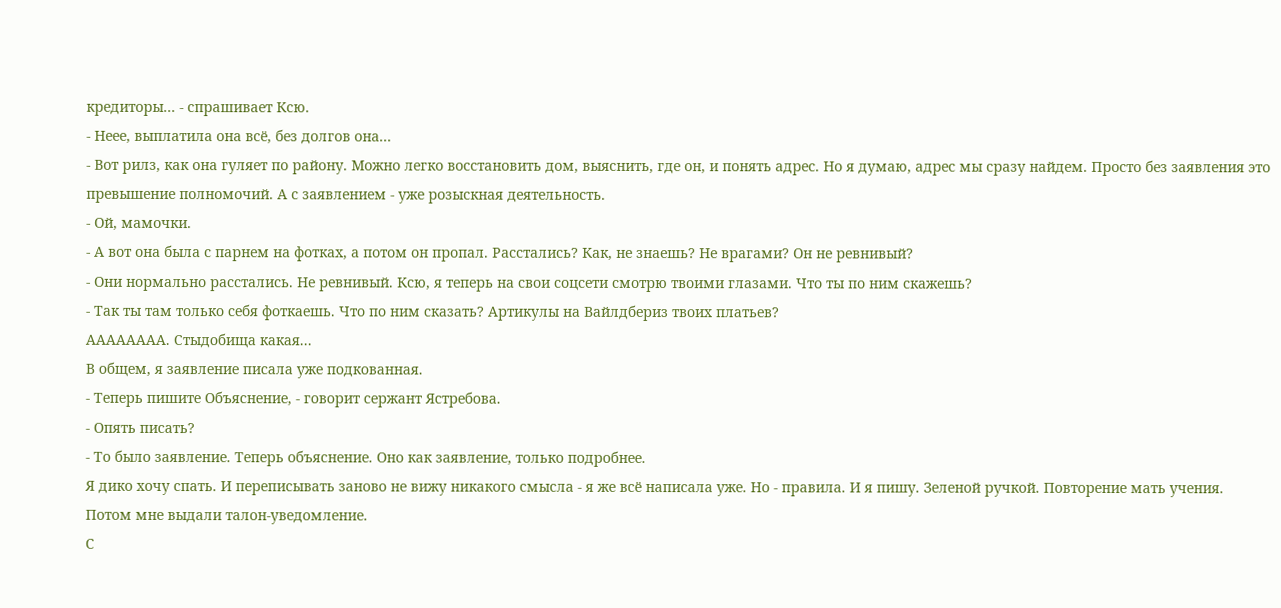кредиторы... - спрашивает Ксю.
- Неее, выплатила она всё, без долгов она...
- Вот рилз, как она гуляет по району. Можно легко восстановить дом, выяснить, где он, и понять адрес. Но я думаю, адрес мы сразу найдем. Просто без заявления это превышение полномочий. А с заявлением - уже розыскная деятельность.
- Ой, мамочки.
- А вот она была с парнем на фотках, а потом он пропал. Расстались? Как, не знаешь? Не врагами? Он не ревнивый?
- Они нормально расстались. Не ревнивый. Ксю, я теперь на свои соцсети смотрю твоими глазами. Что ты по ним скажешь?
- Так ты там только себя фоткаешь. Что по ним сказать? Артикулы на Вайлдбериз твоих платьев?
АААААААА. Стыдобища какая...
В общем, я заявление писала уже подкованная.
- Теперь пишите Объяснение, - говорит сержант Ястребова.
- Опять писать?
- То было заявление. Теперь объяснение. Оно как заявление, только подробнее.
Я дико хочу спать. И переписывать заново не вижу никакого смысла - я же всё написала уже. Но - правила. И я пишу. Зеленой ручкой. Повторение мать учения.
Потом мне выдали талон-уведомление.
С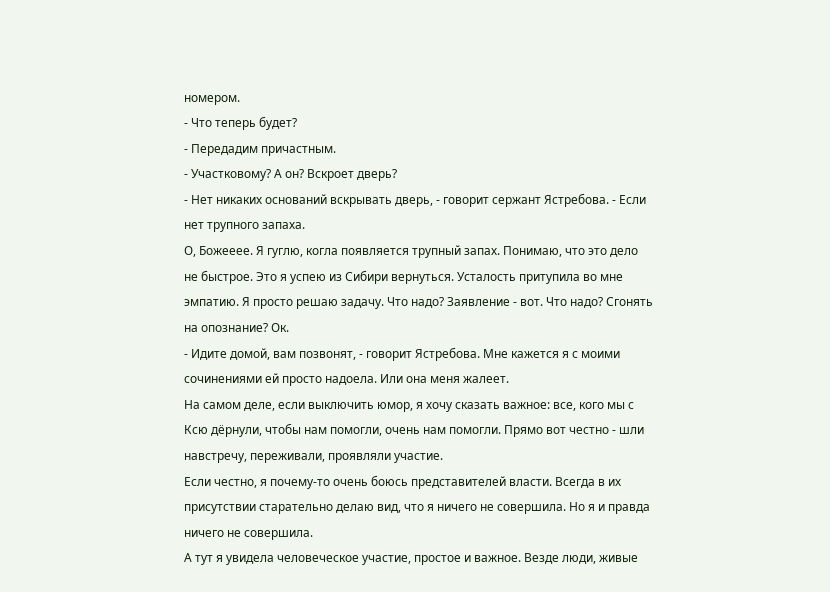номером.
- Что теперь будет?
- Передадим причастным.
- Участковому? А он? Вскроет дверь?
- Нет никаких оснований вскрывать дверь, - говорит сержант Ястребова. - Если нет трупного запаха.
О, Божееее. Я гуглю, когла появляется трупный запах. Понимаю, что это дело не быстрое. Это я успею из Сибири вернуться. Усталость притупила во мне эмпатию. Я просто решаю задачу. Что надо? Заявление - вот. Что надо? Сгонять на опознание? Ок.
- Идите домой, вам позвонят, - говорит Ястребова. Мне кажется я с моими сочинениями ей просто надоела. Или она меня жалеет.
На самом деле, если выключить юмор, я хочу сказать важное: все, кого мы с Ксю дёрнули, чтобы нам помогли, очень нам помогли. Прямо вот честно - шли навстречу, переживали, проявляли участие.
Если честно, я почему-то очень боюсь представителей власти. Всегда в их присутствии старательно делаю вид, что я ничего не совершила. Но я и правда ничего не совершила.
А тут я увидела человеческое участие, простое и важное. Везде люди, живые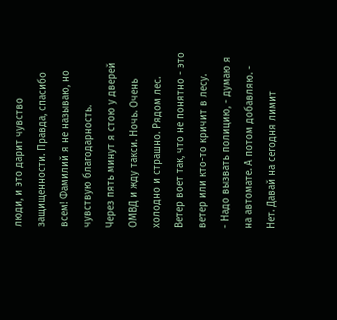люди, и это дарит чувство защищенности. Правда, спасибо всем! Фамилий я не называю, но чувствую благодарность.
Через пять минут я стою у дверей ОМВД и жду такси. Ночь. Очень холодно и страшно. Рядом лес. Ветер воет так, что не понятно - это ветер или кто-то кричит в лесу.
- Надо вызвать полицию, - думаю я на автомате. А потом добавляю. - Нет. Давай на сегодня лимит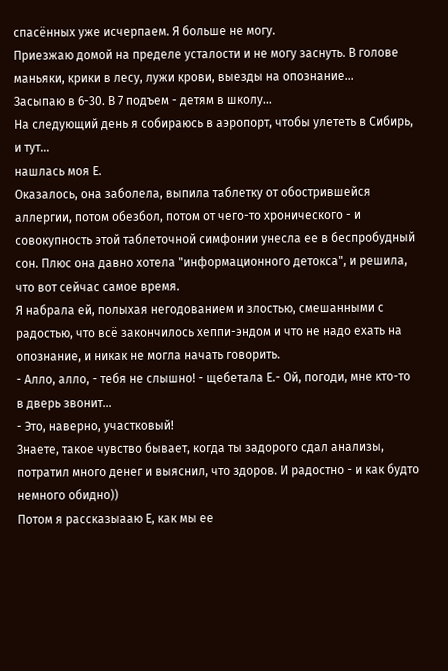спасённых уже исчерпаем. Я больше не могу.
Приезжаю домой на пределе усталости и не могу заснуть. В голове маньяки, крики в лесу, лужи крови, выезды на опознание...
Засыпаю в 6-30. В 7 подъем - детям в школу...
На следующий день я собираюсь в аэропорт, чтобы улететь в Сибирь, и тут...
нашлась моя Е.
Оказалось, она заболела, выпила таблетку от обострившейся аллергии, потом обезбол, потом от чего-то хронического - и совокупность этой таблеточной симфонии унесла ее в беспробудный сон. Плюс она давно хотела "информационного детокса", и решила, что вот сейчас самое время.
Я набрала ей, полыхая негодованием и злостью, смешанными с радостью, что всё закончилось хеппи-эндом и что не надо ехать на опознание, и никак не могла начать говорить.
- Алло, алло, - тебя не слышно! - щебетала Е.- Ой, погоди, мне кто-то в дверь звонит...
- Это, наверно, участковый!
Знаете, такое чувство бывает, когда ты задорого сдал анализы, потратил много денег и выяснил, что здоров. И радостно - и как будто немного обидно))
Потом я рассказыааю Е, как мы ее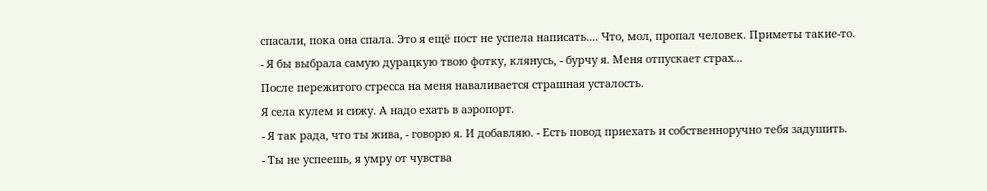спасали, пока она спала. Это я ещё пост не успела написать.... Что, мол, пропал человек. Приметы такие-то.
- Я бы выбрала самую дурацкую твою фотку, клянусь, - бурчу я. Меня отпускает страх...
После пережитого стресса на меня наваливается страшная усталость.
Я села кулем и сижу. А надо ехать в аэропорт.
- Я так рада, что ты жива, - говорю я. И добавляю. - Есть повод приехать и собственноручно тебя задушить.
- Ты не успеешь, я умру от чувства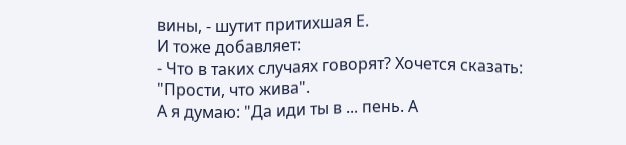вины, - шутит притихшая Е.
И тоже добавляет:
- Что в таких случаях говорят? Хочется сказать: "Прости, что жива".
А я думаю: "Да иди ты в ... пень. А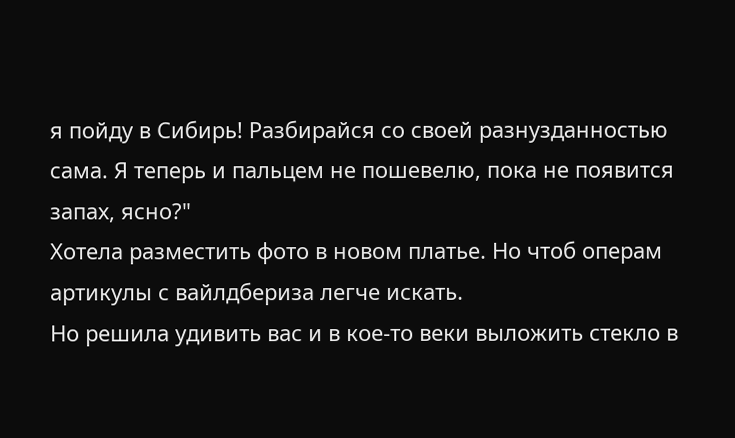я пойду в Сибирь! Разбирайся со своей разнузданностью сама. Я теперь и пальцем не пошевелю, пока не появится запах, ясно?"
Хотела разместить фото в новом платье. Но чтоб операм артикулы с вайлдбериза легче искать.
Но решила удивить вас и в кое-то веки выложить стекло в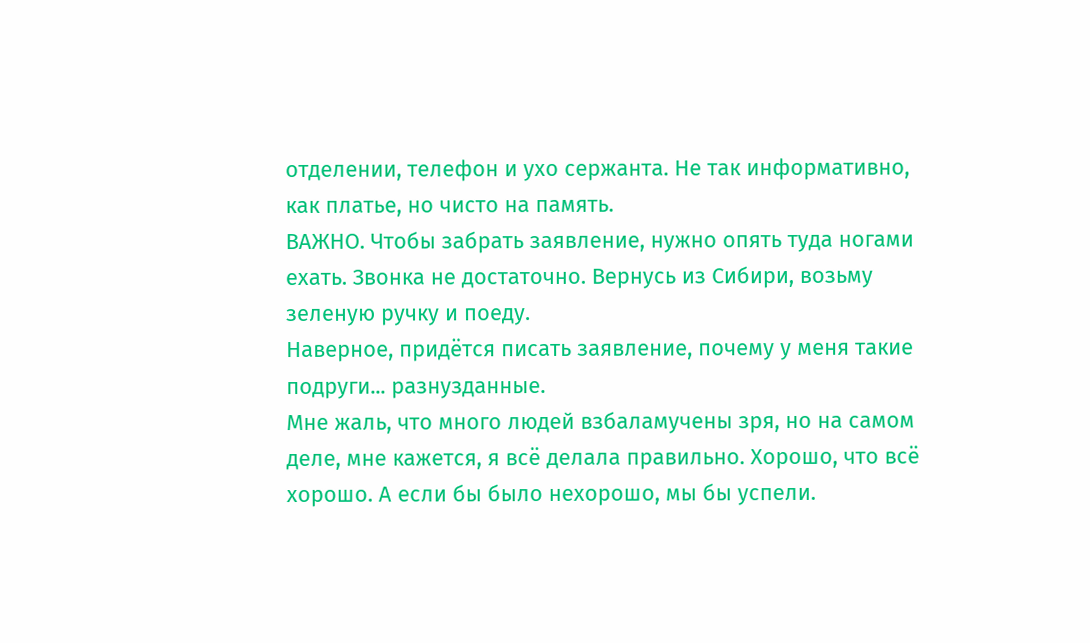отделении, телефон и ухо сержанта. Не так информативно, как платье, но чисто на память.
ВАЖНО. Чтобы забрать заявление, нужно опять туда ногами ехать. Звонка не достаточно. Вернусь из Сибири, возьму зеленую ручку и поеду.
Наверное, придётся писать заявление, почему у меня такие подруги... разнузданные.
Мне жаль, что много людей взбаламучены зря, но на самом деле, мне кажется, я всё делала правильно. Хорошо, что всё хорошо. А если бы было нехорошо, мы бы успели.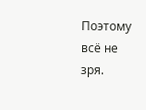Поэтому всё не зря.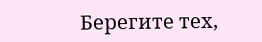Берегите тех,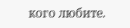кого любите.